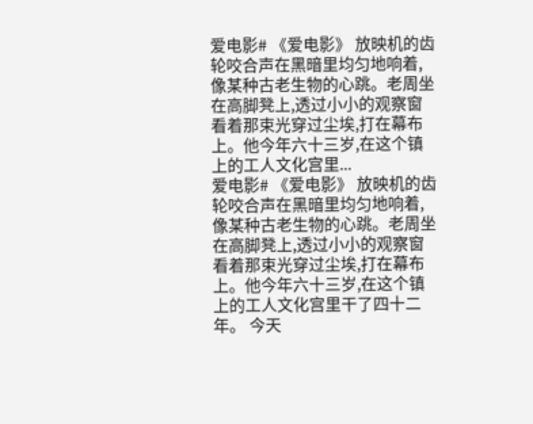爱电影# 《爱电影》 放映机的齿轮咬合声在黑暗里均匀地响着,像某种古老生物的心跳。老周坐在高脚凳上,透过小小的观察窗看着那束光穿过尘埃,打在幕布上。他今年六十三岁,在这个镇上的工人文化宫里...
爱电影# 《爱电影》 放映机的齿轮咬合声在黑暗里均匀地响着,像某种古老生物的心跳。老周坐在高脚凳上,透过小小的观察窗看着那束光穿过尘埃,打在幕布上。他今年六十三岁,在这个镇上的工人文化宫里干了四十二年。 今天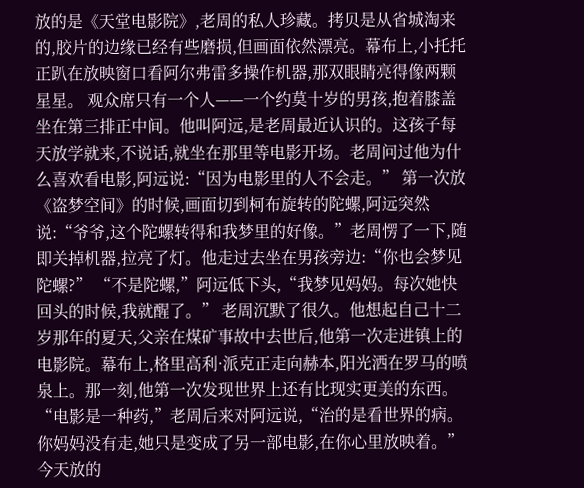放的是《天堂电影院》,老周的私人珍藏。拷贝是从省城淘来的,胶片的边缘已经有些磨损,但画面依然漂亮。幕布上,小托托正趴在放映窗口看阿尔弗雷多操作机器,那双眼睛亮得像两颗星星。 观众席只有一个人——一个约莫十岁的男孩,抱着膝盖坐在第三排正中间。他叫阿远,是老周最近认识的。这孩子每天放学就来,不说话,就坐在那里等电影开场。老周问过他为什么喜欢看电影,阿远说:“因为电影里的人不会走。” 第一次放《盗梦空间》的时候,画面切到柯布旋转的陀螺,阿远突然说:“爷爷,这个陀螺转得和我梦里的好像。”老周愣了一下,随即关掉机器,拉亮了灯。他走过去坐在男孩旁边:“你也会梦见陀螺?” “不是陀螺,”阿远低下头,“我梦见妈妈。每次她快回头的时候,我就醒了。” 老周沉默了很久。他想起自己十二岁那年的夏天,父亲在煤矿事故中去世后,他第一次走进镇上的电影院。幕布上,格里高利·派克正走向赫本,阳光洒在罗马的喷泉上。那一刻,他第一次发现世界上还有比现实更美的东西。 “电影是一种药,”老周后来对阿远说,“治的是看世界的病。你妈妈没有走,她只是变成了另一部电影,在你心里放映着。” 今天放的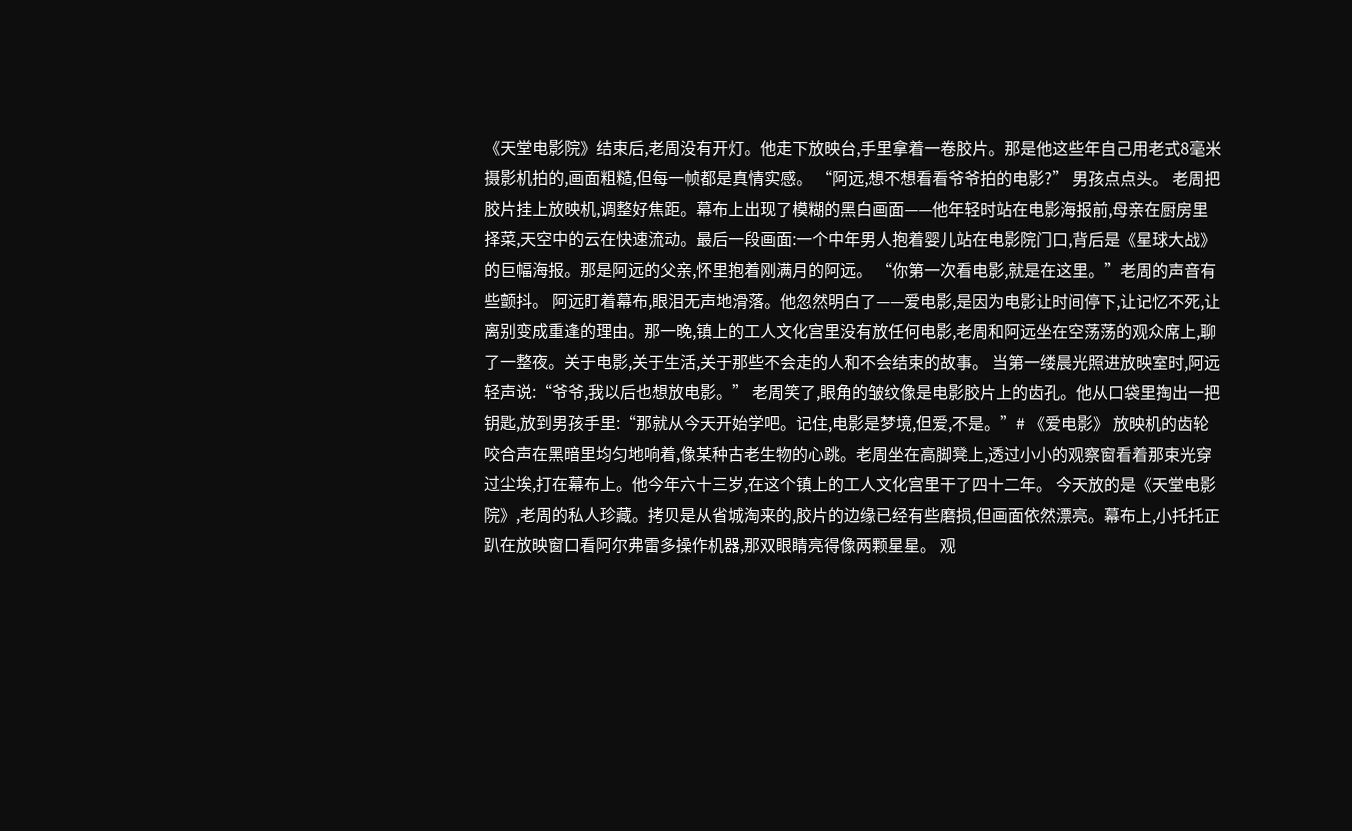《天堂电影院》结束后,老周没有开灯。他走下放映台,手里拿着一卷胶片。那是他这些年自己用老式8毫米摄影机拍的,画面粗糙,但每一帧都是真情实感。 “阿远,想不想看看爷爷拍的电影?” 男孩点点头。 老周把胶片挂上放映机,调整好焦距。幕布上出现了模糊的黑白画面——他年轻时站在电影海报前,母亲在厨房里择菜,天空中的云在快速流动。最后一段画面:一个中年男人抱着婴儿站在电影院门口,背后是《星球大战》的巨幅海报。那是阿远的父亲,怀里抱着刚满月的阿远。 “你第一次看电影,就是在这里。”老周的声音有些颤抖。 阿远盯着幕布,眼泪无声地滑落。他忽然明白了——爱电影,是因为电影让时间停下,让记忆不死,让离别变成重逢的理由。那一晚,镇上的工人文化宫里没有放任何电影,老周和阿远坐在空荡荡的观众席上,聊了一整夜。关于电影,关于生活,关于那些不会走的人和不会结束的故事。 当第一缕晨光照进放映室时,阿远轻声说:“爷爷,我以后也想放电影。” 老周笑了,眼角的皱纹像是电影胶片上的齿孔。他从口袋里掏出一把钥匙,放到男孩手里:“那就从今天开始学吧。记住,电影是梦境,但爱,不是。”# 《爱电影》 放映机的齿轮咬合声在黑暗里均匀地响着,像某种古老生物的心跳。老周坐在高脚凳上,透过小小的观察窗看着那束光穿过尘埃,打在幕布上。他今年六十三岁,在这个镇上的工人文化宫里干了四十二年。 今天放的是《天堂电影院》,老周的私人珍藏。拷贝是从省城淘来的,胶片的边缘已经有些磨损,但画面依然漂亮。幕布上,小托托正趴在放映窗口看阿尔弗雷多操作机器,那双眼睛亮得像两颗星星。 观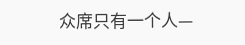众席只有一个人—